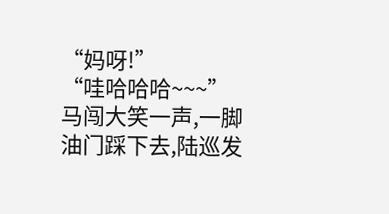“妈呀!”
“哇哈哈哈~~~”
马闯大笑一声,一脚油门踩下去,陆巡发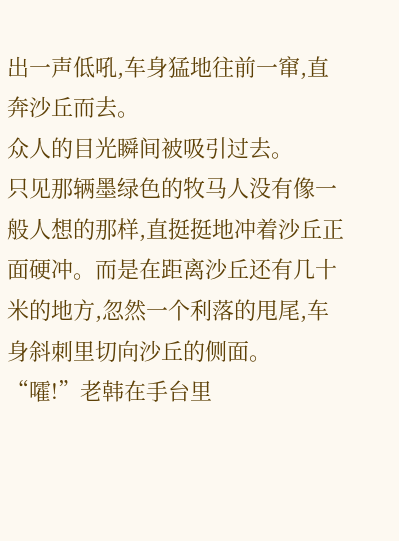出一声低吼,车身猛地往前一窜,直奔沙丘而去。
众人的目光瞬间被吸引过去。
只见那辆墨绿色的牧马人没有像一般人想的那样,直挺挺地冲着沙丘正面硬冲。而是在距离沙丘还有几十米的地方,忽然一个利落的甩尾,车身斜刺里切向沙丘的侧面。
“嚯!”老韩在手台里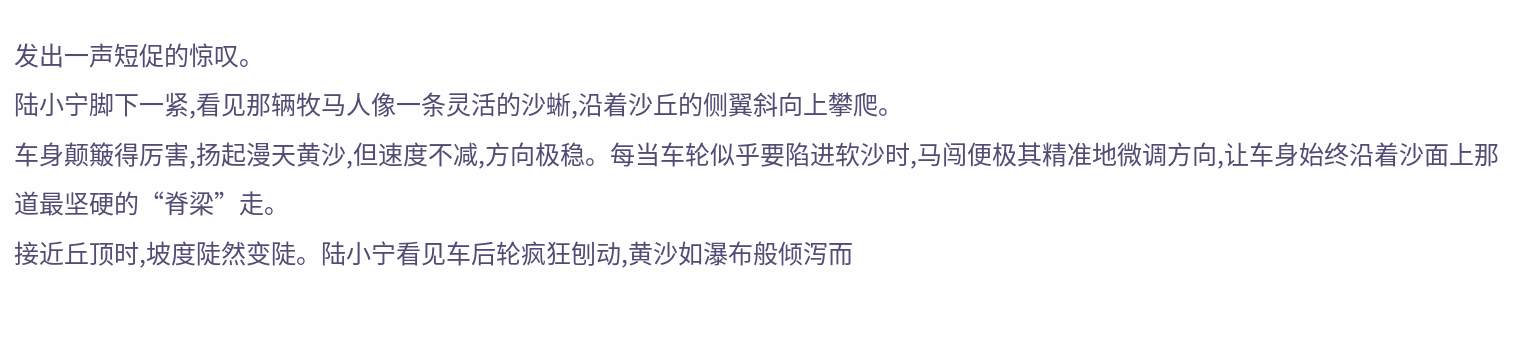发出一声短促的惊叹。
陆小宁脚下一紧,看见那辆牧马人像一条灵活的沙蜥,沿着沙丘的侧翼斜向上攀爬。
车身颠簸得厉害,扬起漫天黄沙,但速度不减,方向极稳。每当车轮似乎要陷进软沙时,马闯便极其精准地微调方向,让车身始终沿着沙面上那道最坚硬的“脊梁”走。
接近丘顶时,坡度陡然变陡。陆小宁看见车后轮疯狂刨动,黄沙如瀑布般倾泻而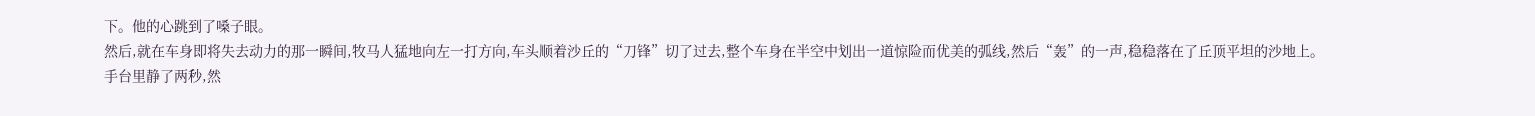下。他的心跳到了嗓子眼。
然后,就在车身即将失去动力的那一瞬间,牧马人猛地向左一打方向,车头顺着沙丘的“刀锋”切了过去,整个车身在半空中划出一道惊险而优美的弧线,然后“轰”的一声,稳稳落在了丘顶平坦的沙地上。
手台里静了两秒,然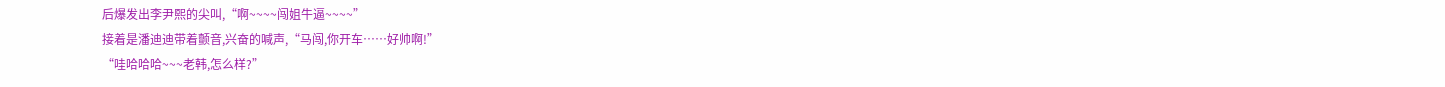后爆发出李尹熙的尖叫,“啊~~~~闯姐牛逼~~~~”
接着是潘迪迪带着颤音,兴奋的喊声,“马闯,你开车……好帅啊!”
“哇哈哈哈~~~老韩,怎么样?”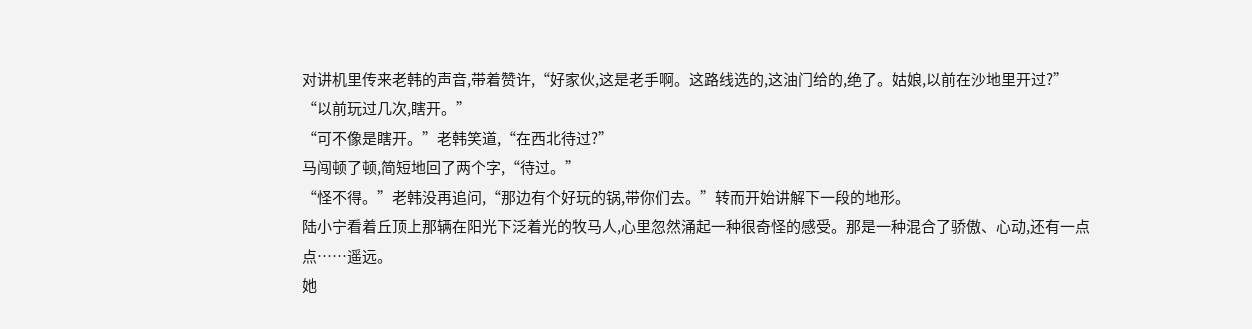对讲机里传来老韩的声音,带着赞许,“好家伙,这是老手啊。这路线选的,这油门给的,绝了。姑娘,以前在沙地里开过?”
“以前玩过几次,瞎开。”
“可不像是瞎开。”老韩笑道,“在西北待过?”
马闯顿了顿,简短地回了两个字,“待过。”
“怪不得。”老韩没再追问,“那边有个好玩的锅,带你们去。”转而开始讲解下一段的地形。
陆小宁看着丘顶上那辆在阳光下泛着光的牧马人,心里忽然涌起一种很奇怪的感受。那是一种混合了骄傲、心动,还有一点点……遥远。
她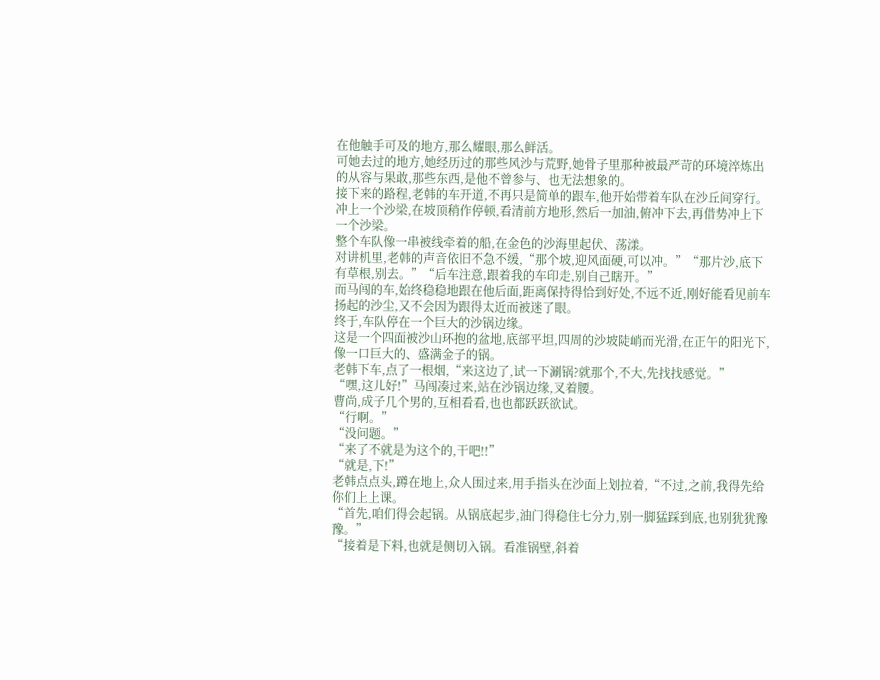在他触手可及的地方,那么耀眼,那么鲜活。
可她去过的地方,她经历过的那些风沙与荒野,她骨子里那种被最严苛的环境淬炼出的从容与果敢,那些东西,是他不曾参与、也无法想象的。
接下来的路程,老韩的车开道,不再只是简单的跟车,他开始带着车队在沙丘间穿行。
冲上一个沙梁,在坡顶稍作停顿,看清前方地形,然后一加油,俯冲下去,再借势冲上下一个沙梁。
整个车队像一串被线牵着的船,在金色的沙海里起伏、荡漾。
对讲机里,老韩的声音依旧不急不缓,“那个坡,迎风面硬,可以冲。”“那片沙,底下有草根,别去。”“后车注意,跟着我的车印走,别自己瞎开。”
而马闯的车,始终稳稳地跟在他后面,距离保持得恰到好处,不远不近,刚好能看见前车扬起的沙尘,又不会因为跟得太近而被迷了眼。
终于,车队停在一个巨大的沙锅边缘。
这是一个四面被沙山环抱的盆地,底部平坦,四周的沙坡陡峭而光滑,在正午的阳光下,像一口巨大的、盛满金子的锅。
老韩下车,点了一根烟,“来这边了,试一下涮锅?就那个,不大,先找找感觉。”
“嘿,这儿好!”马闯凑过来,站在沙锅边缘,叉着腰。
曹尚,成子几个男的,互相看看,也也都跃跃欲试。
“行啊。”
“没问题。”
“来了不就是为这个的,干吧!!”
“就是,下!”
老韩点点头,蹲在地上,众人围过来,用手指头在沙面上划拉着,“不过,之前,我得先给你们上上课。
“首先,咱们得会起锅。从锅底起步,油门得稳住七分力,别一脚猛踩到底,也别犹犹豫豫。”
“接着是下料,也就是侧切入锅。看准锅壁,斜着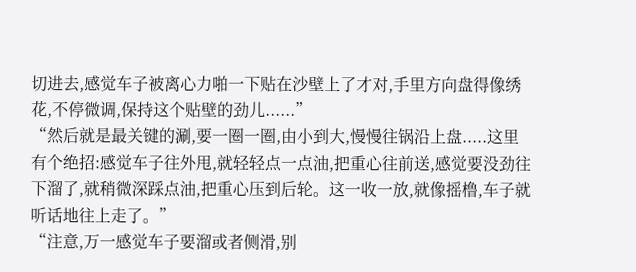切进去,感觉车子被离心力啪一下贴在沙壁上了才对,手里方向盘得像绣花,不停微调,保持这个贴壁的劲儿......”
“然后就是最关键的涮,要一圈一圈,由小到大,慢慢往锅沿上盘.....这里有个绝招:感觉车子往外甩,就轻轻点一点油,把重心往前送,感觉要没劲往下溜了,就稍微深踩点油,把重心压到后轮。这一收一放,就像摇橹,车子就听话地往上走了。”
“注意,万一感觉车子要溜或者侧滑,别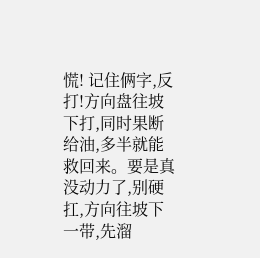慌! 记住俩字,反打!方向盘往坡下打,同时果断给油,多半就能救回来。要是真没动力了,别硬扛,方向往坡下一带,先溜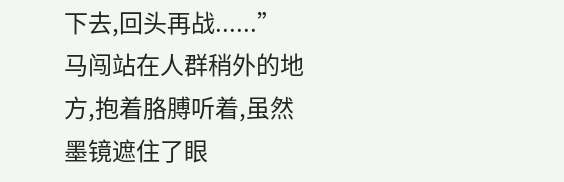下去,回头再战......”
马闯站在人群稍外的地方,抱着胳膊听着,虽然墨镜遮住了眼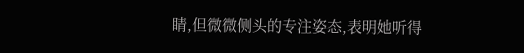睛,但微微侧头的专注姿态,表明她听得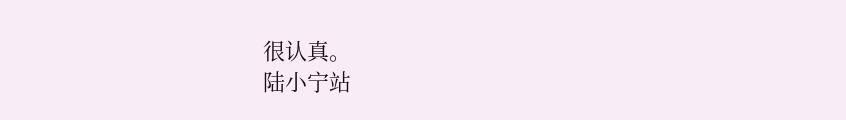很认真。
陆小宁站